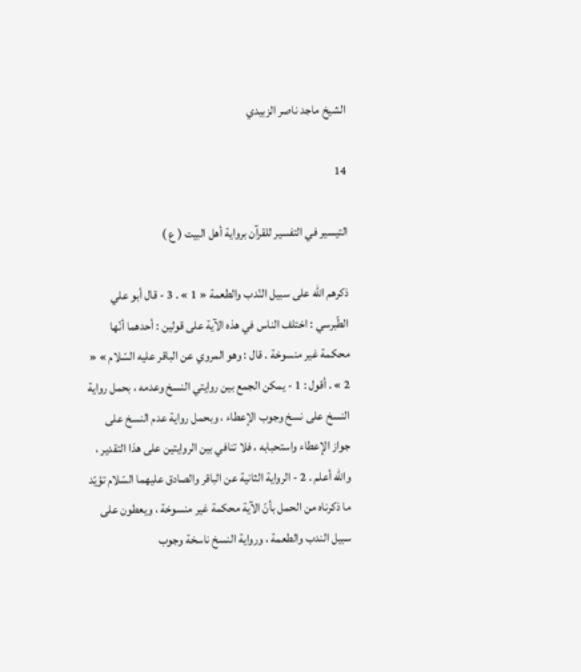الشيخ ماجد ناصر الزبيدي

14

التيسير في التفسير للقرآن برواية أهل البيت ( ع )

ذكرهم اللّه على سبيل النّدب والطعمة « 1 » . 3 - قال أبو علي الطّبرسي : اختلف الناس في هذه الآية على قولين : أحدهما أنّها محكمة غير منسوخة . قال : وهو المروي عن الباقر عليه السّلام » « 2 » . أقول : 1 - يمكن الجمع بين روايتي النسخ وعدمه ، بحمل رواية النسخ على نسخ وجوب الإعطاء ، وبحمل رواية عدم النسخ على جواز الإعطاء واستحبابه ، فلا تنافي بين الروايتين على هذا التقدير ، واللّه أعلم . 2 - الرواية الثانية عن الباقر والصادق عليهما السّلام تؤيّد ما ذكرناه من الحمل بأنّ الآية محكمة غير منسوخة ، ويعطون على سبيل الندب والطعمة ، ورواية النسخ ناسخة وجوب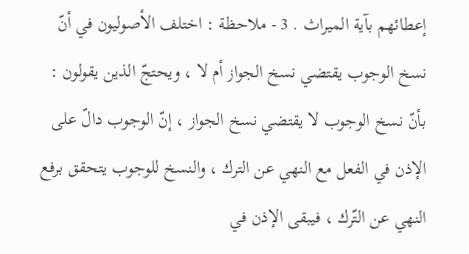إعطائهم بآية الميراث . 3 - ملاحظة : اختلف الأصوليون في أنّ نسخ الوجوب يقتضي نسخ الجواز أم لا ، ويحتجّ الذين يقولون : بأنّ نسخ الوجوب لا يقتضي نسخ الجواز ، إنّ الوجوب دالّ على الإذن في الفعل مع النهي عن الترك ، والنسخ للوجوب يتحقق برفع النهي عن التّرك ، فيبقى الإذن في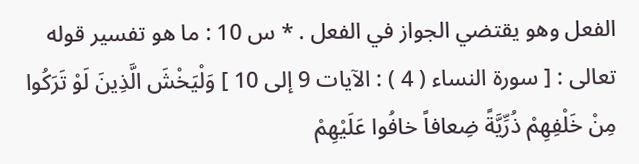الفعل وهو يقتضي الجواز في الفعل . * س 10 : ما هو تفسير قوله تعالى : [ سورة النساء ( 4 ) : الآيات 9 إلى 10 ] وَلْيَخْشَ الَّذِينَ لَوْ تَرَكُوا مِنْ خَلْفِهِمْ ذُرِّيَّةً ضِعافاً خافُوا عَلَيْهِمْ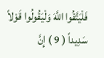فَلْيَتَّقُوا اللَّهَ وَلْيَقُولُوا قَوْلاً سَدِيداً ( 9 ) إِنَّ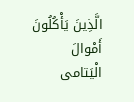الَّذِينَ يَأْكُلُونَ أَمْوالَ الْيَتامى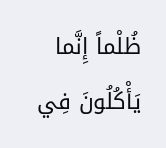ظُلْماً إِنَّما يَأْكُلُونَ فِي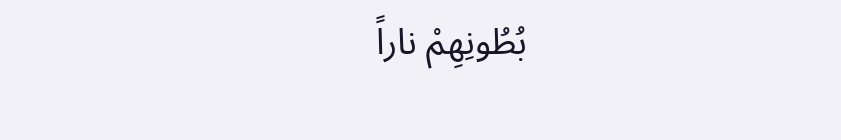بُطُونِهِمْ ناراً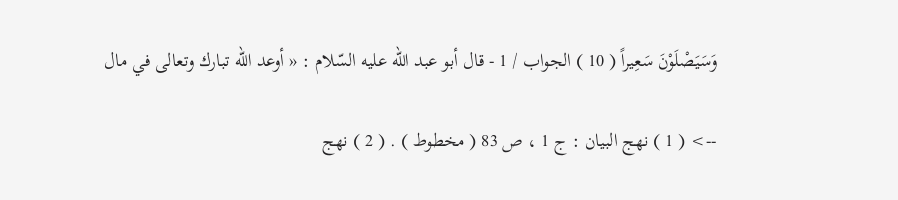وَسَيَصْلَوْنَ سَعِيراً ( 10 ) الجواب / 1 - قال أبو عبد اللّه عليه السّلام : « أوعد اللّه تبارك وتعالى في مال

--> ( 1 ) نهج البيان : ج 1 ، ص 83 ( مخطوط ) . ( 2 ) نهج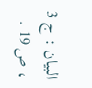البيان : ج 3 ، ص 19 .